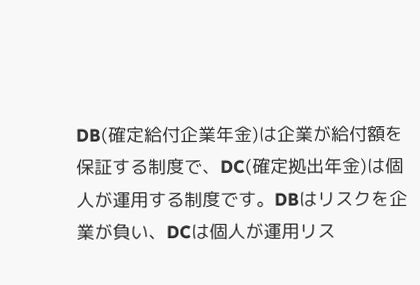DB(確定給付企業年金)は企業が給付額を保証する制度で、DC(確定拠出年金)は個人が運用する制度です。DBはリスクを企業が負い、DCは個人が運用リス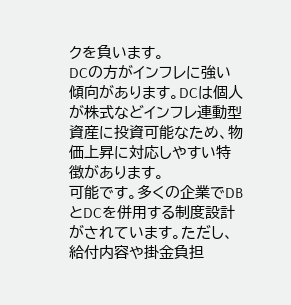クを負います。
DCの方がインフレに強い傾向があります。DCは個人が株式などインフレ連動型資産に投資可能なため、物価上昇に対応しやすい特徴があります。
可能です。多くの企業でDBとDCを併用する制度設計がされています。ただし、給付内容や掛金負担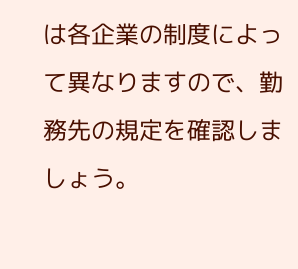は各企業の制度によって異なりますので、勤務先の規定を確認しましょう。